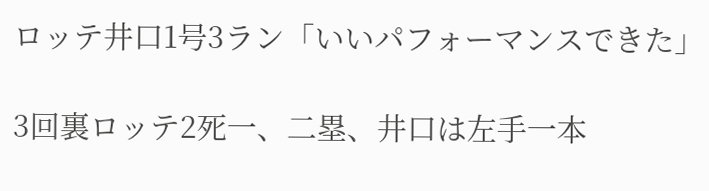ロッテ井口1号3ラン「いいパフォーマンスできた」

3回裏ロッテ2死一、二塁、井口は左手一本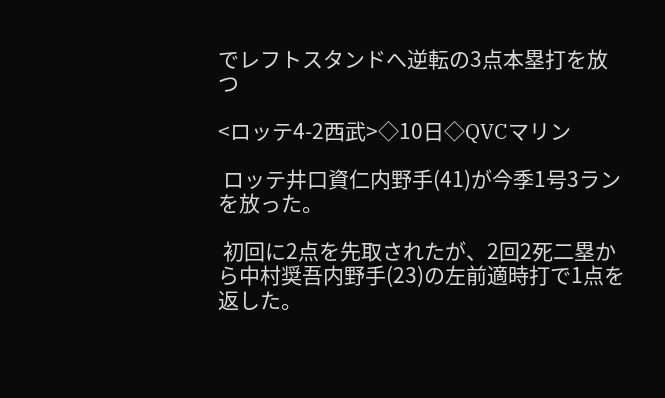でレフトスタンドへ逆転の3点本塁打を放つ

<ロッテ4-2西武>◇10日◇QVCマリン

 ロッテ井口資仁内野手(41)が今季1号3ランを放った。

 初回に2点を先取されたが、2回2死二塁から中村奨吾内野手(23)の左前適時打で1点を返した。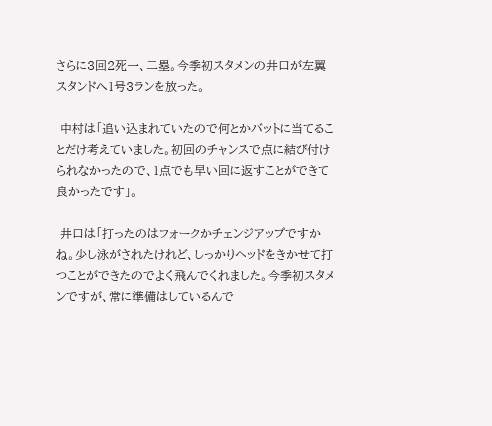さらに3回2死一、二塁。今季初スタメンの井口が左翼スタンドへ1号3ランを放った。

 中村は「追い込まれていたので何とかバットに当てることだけ考えていました。初回のチャンスで点に結び付けられなかったので、1点でも早い回に返すことができて良かったです」。

 井口は「打ったのはフォークかチェンジアップですかね。少し泳がされたけれど、しっかりヘッドをきかせて打つことができたのでよく飛んでくれました。今季初スタメンですが、常に準備はしているんで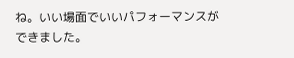ね。いい場面でいいパフォーマンスができました。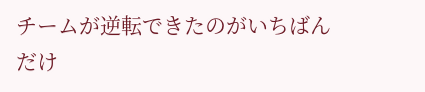チームが逆転できたのがいちばんだけ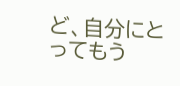ど、自分にとってもう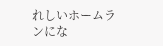れしいホームランにな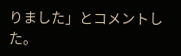りました」とコメントした。